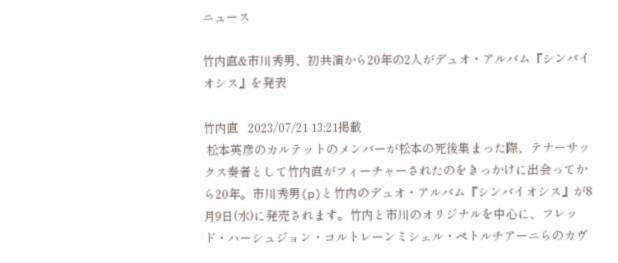ニュース

竹内直&市川秀男、初共演から20年の2人がデュオ・アルバム『シンバイオシス』を発表

竹内直   2023/07/21 13:21掲載
 松本英彦のカルテットのメンバーが松本の死後集まった際、テナーサックス奏者として竹内直がフィーチャーされたのをきっかけに出会ってから20年。市川秀男(p)と竹内のデュオ・アルバム『シンバイオシス』が8月9日(水)に発売されます。竹内と市川のオリジナルを中心に、フレッド・ハーシュジョン・コルトレーンミシェル・ペトルチアーニらのカヴ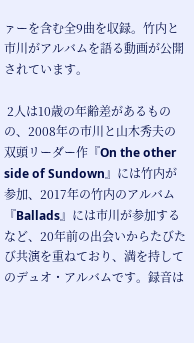ァーを含む全9曲を収録。竹内と市川がアルバムを語る動画が公開されています。

 2人は10歳の年齢差があるものの、2008年の市川と山木秀夫の双頭リーダー作『On the other side of Sundown』には竹内が参加、2017年の竹内のアルバム『Ballads』には市川が参加するなど、20年前の出会いからたびたび共演を重ねており、満を持してのデュオ・アルバムです。録音は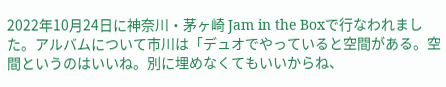2022年10月24日に神奈川・茅ヶ崎 Jam in the Boxで行なわれました。アルバムについて市川は「デュオでやっていると空間がある。空間というのはいいね。別に埋めなくてもいいからね、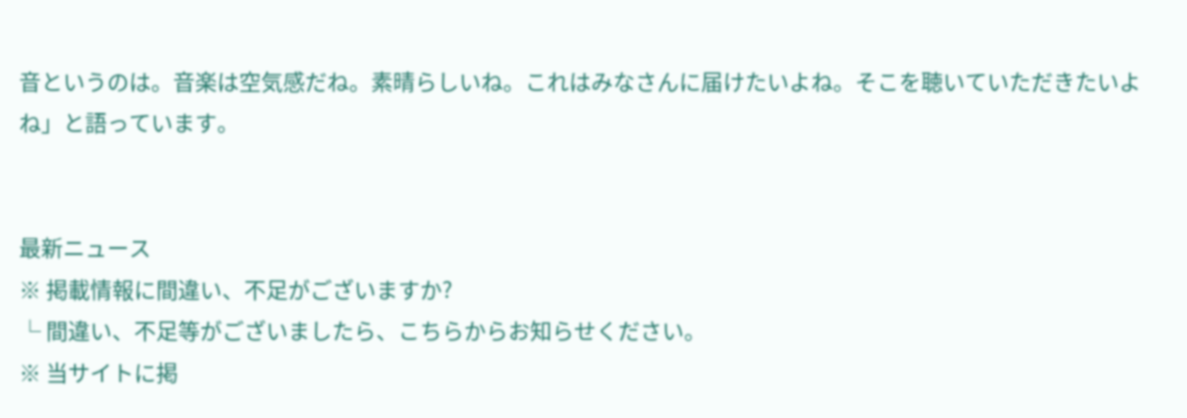音というのは。音楽は空気感だね。素晴らしいね。これはみなさんに届けたいよね。そこを聴いていただきたいよね」と語っています。


最新ニュース
※ 掲載情報に間違い、不足がございますか?
└ 間違い、不足等がございましたら、こちらからお知らせください。
※ 当サイトに掲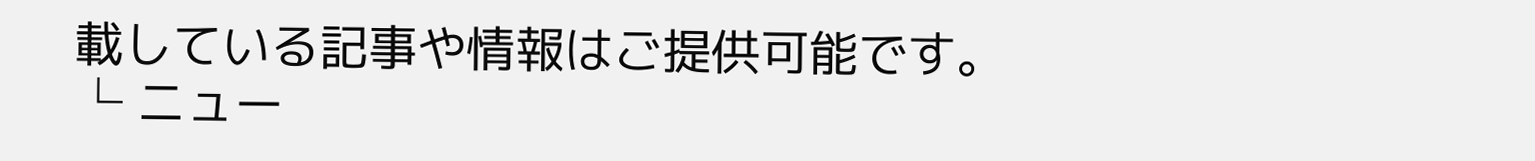載している記事や情報はご提供可能です。
└ ニュー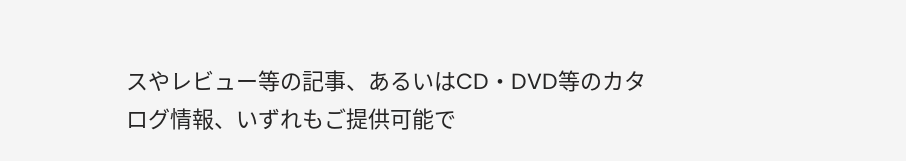スやレビュー等の記事、あるいはCD・DVD等のカタログ情報、いずれもご提供可能で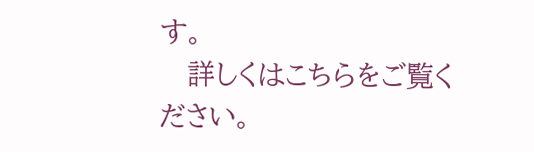す。
   詳しくはこちらをご覧ください。